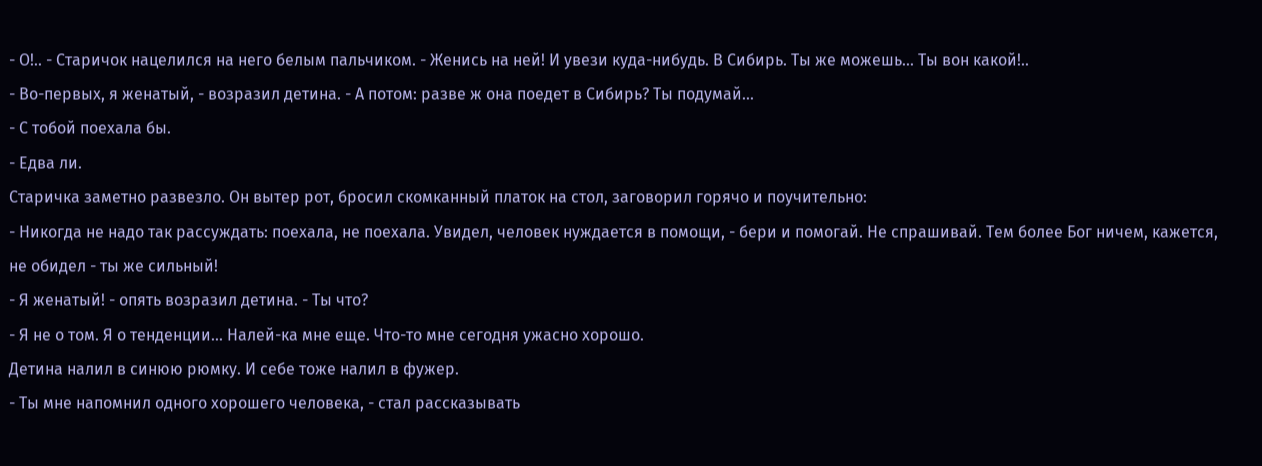- О!.. - Старичок нацелился на него белым пальчиком. - Женись на ней! И увези куда-нибудь. В Сибирь. Ты же можешь... Ты вон какой!..
- Во-первых, я женатый, - возразил детина. - А потом: разве ж она поедет в Сибирь? Ты подумай...
- С тобой поехала бы.
- Едва ли.
Старичка заметно развезло. Он вытер рот, бросил скомканный платок на стол, заговорил горячо и поучительно:
- Никогда не надо так рассуждать: поехала, не поехала. Увидел, человек нуждается в помощи, - бери и помогай. Не спрашивай. Тем более Бог ничем, кажется, не обидел - ты же сильный!
- Я женатый! - опять возразил детина. - Ты что?
- Я не о том. Я о тенденции... Налей-ка мне еще. Что-то мне сегодня ужасно хорошо.
Детина налил в синюю рюмку. И себе тоже налил в фужер.
- Ты мне напомнил одного хорошего человека, - стал рассказывать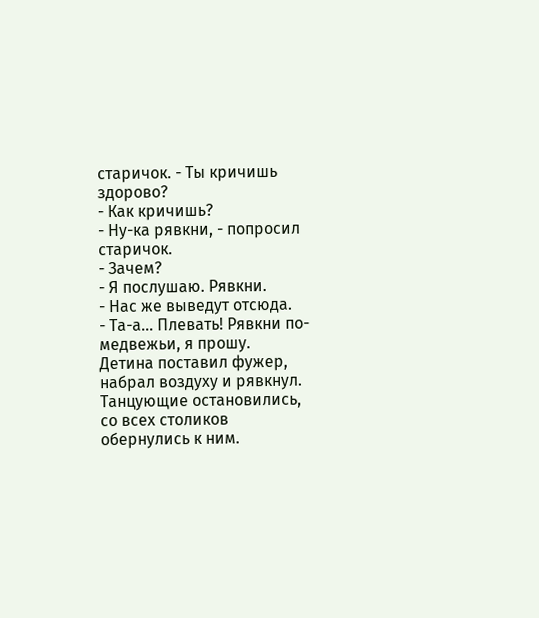старичок. - Ты кричишь здорово?
- Как кричишь?
- Ну-ка рявкни, - попросил старичок.
- Зачем?
- Я послушаю. Рявкни.
- Нас же выведут отсюда.
- Та-а... Плевать! Рявкни по-медвежьи, я прошу.
Детина поставил фужер, набрал воздуху и рявкнул.
Танцующие остановились, со всех столиков обернулись к ним.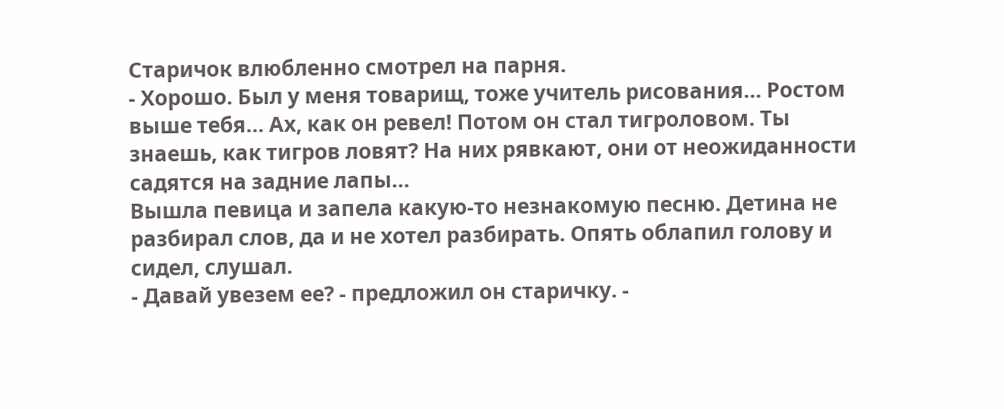Старичок влюбленно смотрел на парня.
- Хорошо. Был у меня товарищ, тоже учитель рисования... Ростом выше тебя... Ах, как он ревел! Потом он стал тигроловом. Ты знаешь, как тигров ловят? На них рявкают, они от неожиданности садятся на задние лапы...
Вышла певица и запела какую-то незнакомую песню. Детина не разбирал слов, да и не хотел разбирать. Опять облапил голову и сидел, слушал.
- Давай увезем ее? - предложил он старичку. -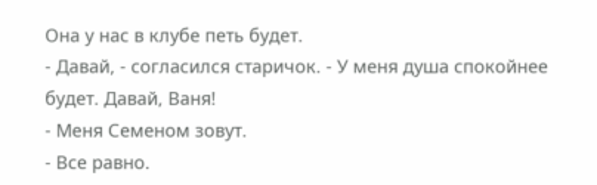Она у нас в клубе петь будет.
- Давай, - согласился старичок. - У меня душа спокойнее будет. Давай, Ваня!
- Меня Семеном зовут.
- Все равно.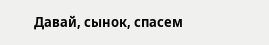Давай, сынок, спасем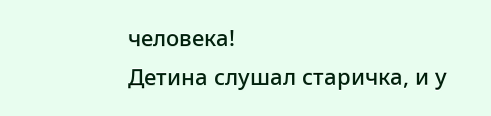человека!
Детина слушал старичка, и у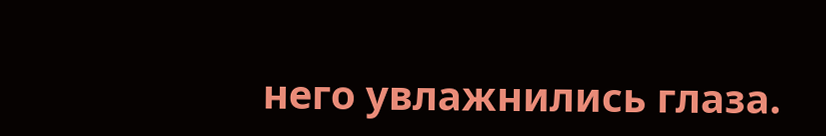него увлажнились глаза.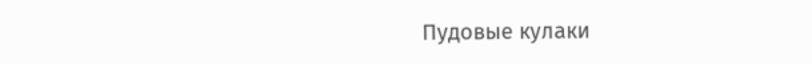Пудовые кулаки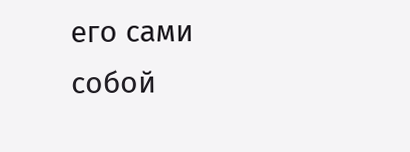его сами собой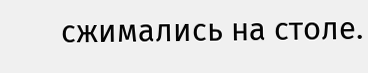сжимались на столе.